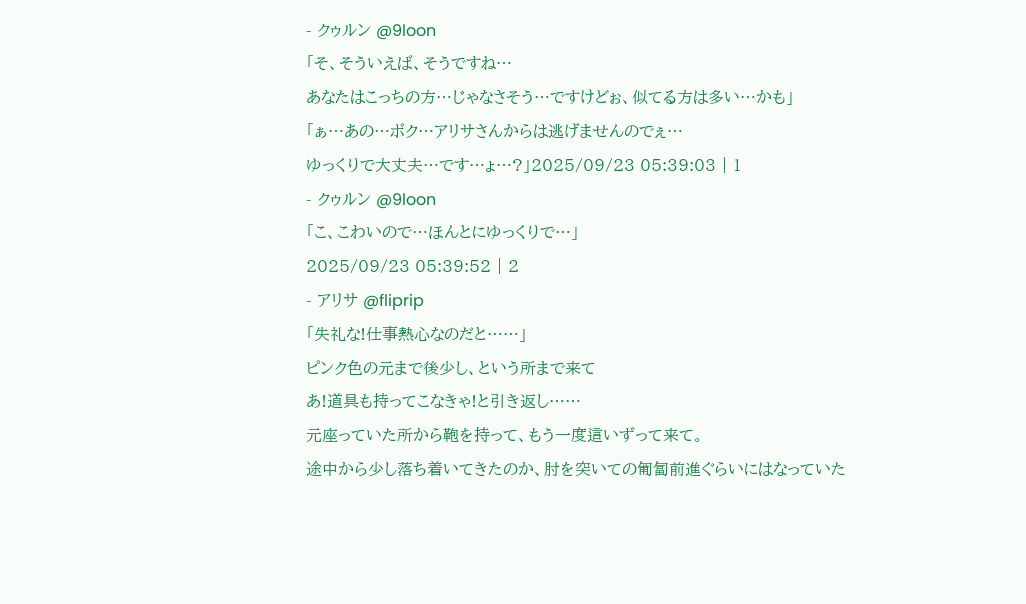- クゥルン @9loon
「そ、そういえば、そうですね…
あなたはこっちの方…じゃなさそう…ですけどぉ、似てる方は多い…かも」
「ぁ…あの…ボク…アリサさんからは逃げませんのでぇ…
ゆっくりで大丈夫…です…ょ…?」2025/09/23 05:39:03 | 1
- クゥルン @9loon
「こ、こわいので…ほんとにゆっくりで…」
2025/09/23 05:39:52 | 2
- アリサ @fliprip
「失礼な!仕事熱心なのだと……」
ピンク色の元まで後少し、という所まで来て
あ!道具も持ってこなきゃ!と引き返し……
元座っていた所から鞄を持って、もう一度這いずって来て。
途中から少し落ち着いてきたのか、肘を突いての匍匐前進ぐらいにはなっていた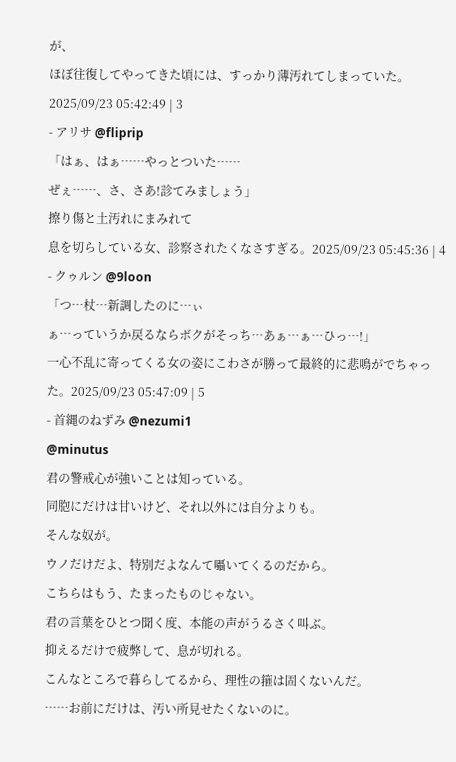が、
ほぼ往復してやってきた頃には、すっかり薄汚れてしまっていた。2025/09/23 05:42:49 | 3
- アリサ @fliprip
「はぁ、はぁ……やっとついた……
ぜぇ……、さ、さあ!診てみましょう」
擦り傷と土汚れにまみれて
息を切らしている女、診察されたくなさすぎる。2025/09/23 05:45:36 | 4
- クゥルン @9loon
「つ…杖…新調したのに…ぃ
ぁ…っていうか戻るならボクがそっち…あぁ…ぁ…ひっ…!」
一心不乱に寄ってくる女の姿にこわさが勝って最終的に悲鳴がでちゃった。2025/09/23 05:47:09 | 5
- 首縄のねずみ @nezumi1
@minutus
君の警戒心が強いことは知っている。
同胞にだけは甘いけど、それ以外には自分よりも。
そんな奴が。
ウノだけだよ、特別だよなんて囁いてくるのだから。
こちらはもう、たまったものじゃない。
君の言葉をひとつ聞く度、本能の声がうるさく叫ぶ。
抑えるだけで疲弊して、息が切れる。
こんなところで暮らしてるから、理性の箍は固くないんだ。
……お前にだけは、汚い所見せたくないのに。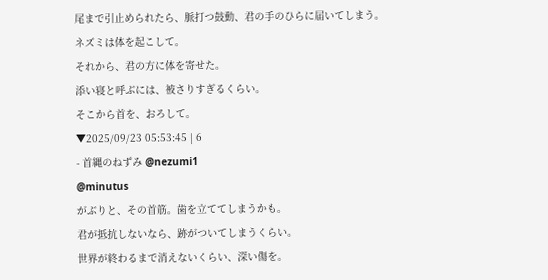尾まで引止められたら、脈打つ鼓動、君の手のひらに届いてしまう。
ネズミは体を起こして。
それから、君の方に体を寄せた。
添い寝と呼ぶには、被さりすぎるくらい。
そこから首を、おろして。
▼2025/09/23 05:53:45 | 6
- 首縄のねずみ @nezumi1
@minutus
がぶりと、その首筋。歯を立ててしまうかも。
君が抵抗しないなら、跡がついてしまうくらい。
世界が終わるまで消えないくらい、深い傷を。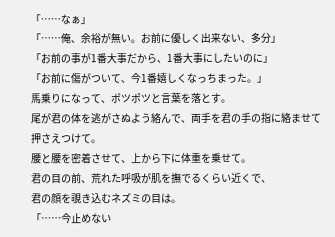「……なぁ」
「……俺、余裕が無い。お前に優しく出来ない、多分」
「お前の事が1番大事だから、1番大事にしたいのに」
「お前に傷がついて、今1番嬉しくなっちまった。」
馬乗りになって、ポツポツと言葉を落とす。
尾が君の体を逃がさぬよう絡んで、両手を君の手の指に絡ませて押さえつけて。
腰と腰を密着させて、上から下に体重を乗せて。
君の目の前、荒れた呼吸が肌を撫でるくらい近くで、
君の顔を覗き込むネズミの目は。
「……今止めない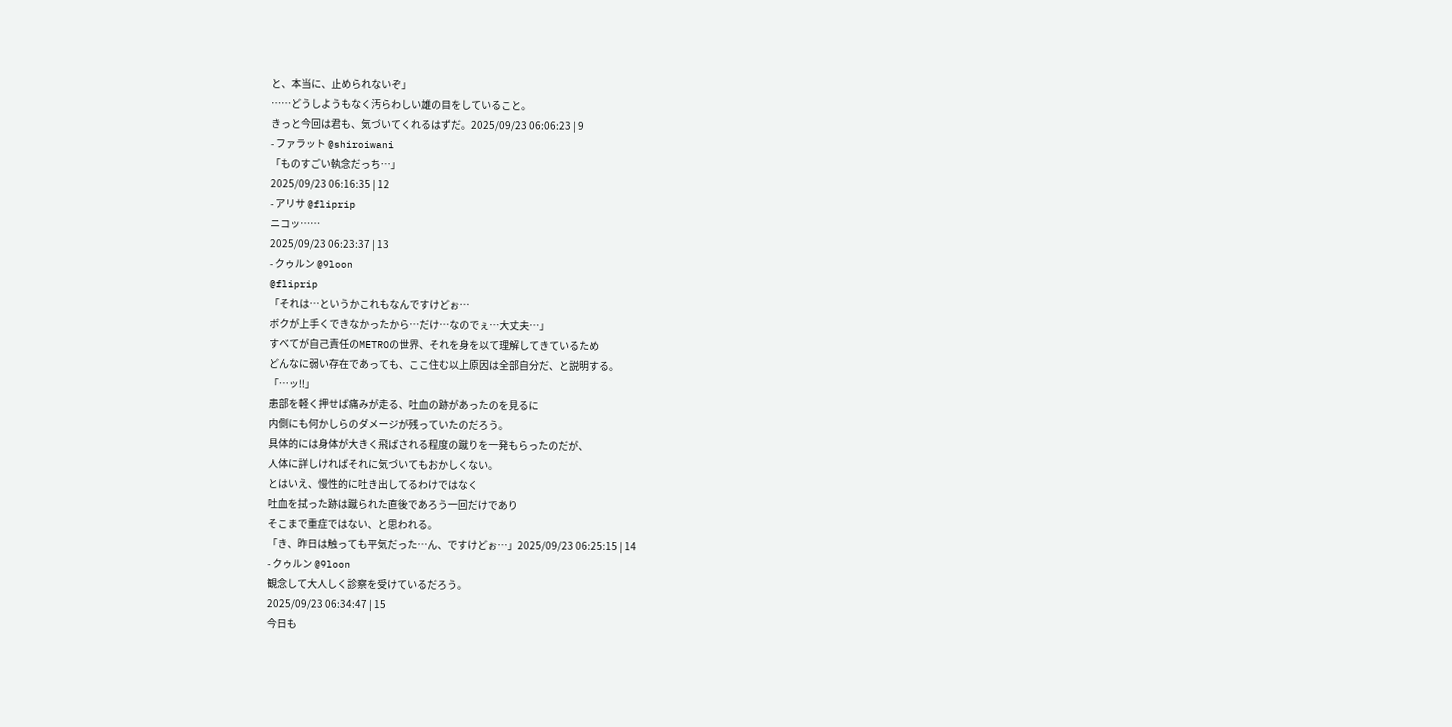と、本当に、止められないぞ」
……どうしようもなく汚らわしい雄の目をしていること。
きっと今回は君も、気づいてくれるはずだ。2025/09/23 06:06:23 | 9
- ファラット @shiroiwani
「ものすごい執念だっち…」
2025/09/23 06:16:35 | 12
- アリサ @fliprip
ニコッ……
2025/09/23 06:23:37 | 13
- クゥルン @9loon
@fliprip
「それは…というかこれもなんですけどぉ…
ボクが上手くできなかったから…だけ…なのでぇ…大丈夫…」
すべてが自己責任のMETROの世界、それを身を以て理解してきているため
どんなに弱い存在であっても、ここ住む以上原因は全部自分だ、と説明する。
「…ッ!!」
患部を軽く押せば痛みが走る、吐血の跡があったのを見るに
内側にも何かしらのダメージが残っていたのだろう。
具体的には身体が大きく飛ばされる程度の蹴りを一発もらったのだが、
人体に詳しければそれに気づいてもおかしくない。
とはいえ、慢性的に吐き出してるわけではなく
吐血を拭った跡は蹴られた直後であろう一回だけであり
そこまで重症ではない、と思われる。
「き、昨日は触っても平気だった…ん、ですけどぉ…」2025/09/23 06:25:15 | 14
- クゥルン @9loon
観念して大人しく診察を受けているだろう。
2025/09/23 06:34:47 | 15
今日も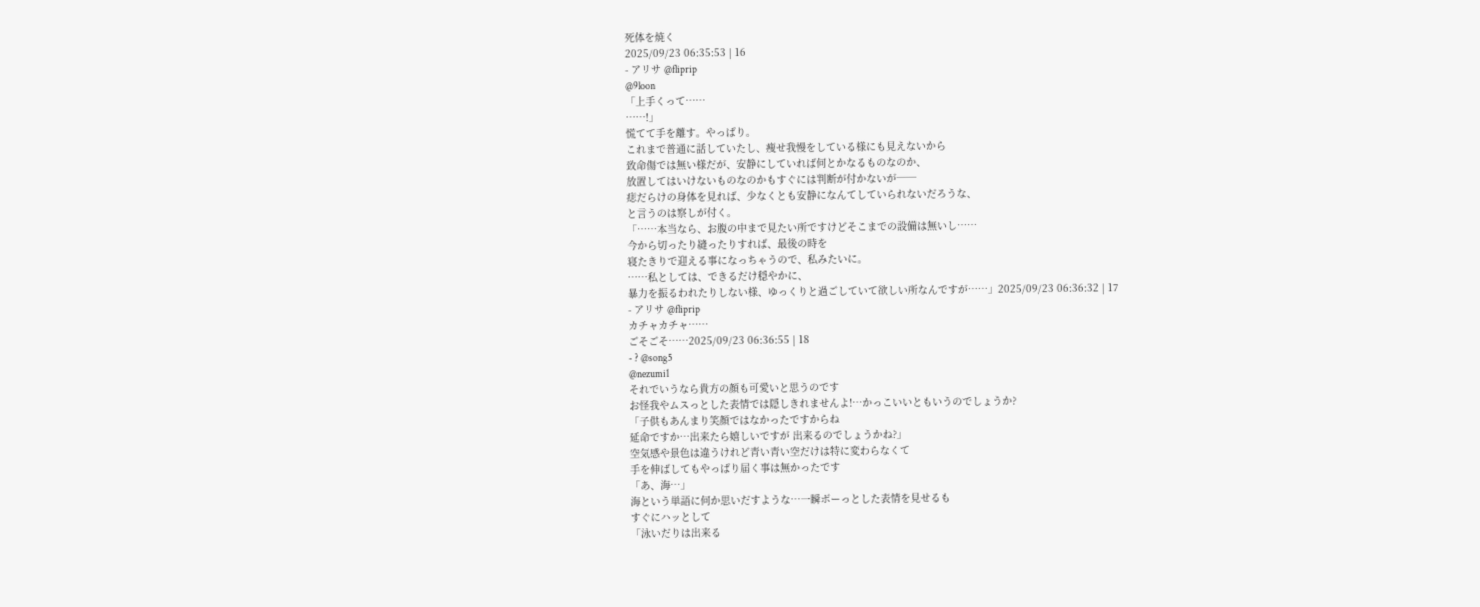死体を焼く
2025/09/23 06:35:53 | 16
- アリサ @fliprip
@9loon
「上手くって……
……!」
慌てて手を離す。やっぱり。
これまで普通に話していたし、痩せ我慢をしている様にも見えないから
致命傷では無い様だが、安静にしていれば何とかなるものなのか、
放置してはいけないものなのかもすぐには判断が付かないが──
痣だらけの身体を見れば、少なくとも安静になんてしていられないだろうな、
と言うのは察しが付く。
「……本当なら、お腹の中まで見たい所ですけどそこまでの設備は無いし……
今から切ったり縫ったりすれば、最後の時を
寝たきりで迎える事になっちゃうので、私みたいに。
……私としては、できるだけ穏やかに、
暴力を振るわれたりしない様、ゆっくりと過ごしていて欲しい所なんですが……」2025/09/23 06:36:32 | 17
- アリサ @fliprip
カチャカチャ……
ごそごそ……2025/09/23 06:36:55 | 18
- ? @song5
@nezumi1
それでいうなら貴方の顔も可愛いと思うのです
お怪我やムスっとした表情では隠しきれませんよ!…かっこいいともいうのでしょうか?
「子供もあんまり笑顔ではなかったですからね
延命ですか…出来たら嬉しいですが 出来るのでしょうかね?」
空気感や景色は違うけれど青い青い空だけは特に変わらなくて
手を伸ばしてもやっぱり届く事は無かったです
「あ、海…」
海という単語に何か思いだすような…一瞬ボーっとした表情を見せるも
すぐにハッとして
「泳いだりは出来る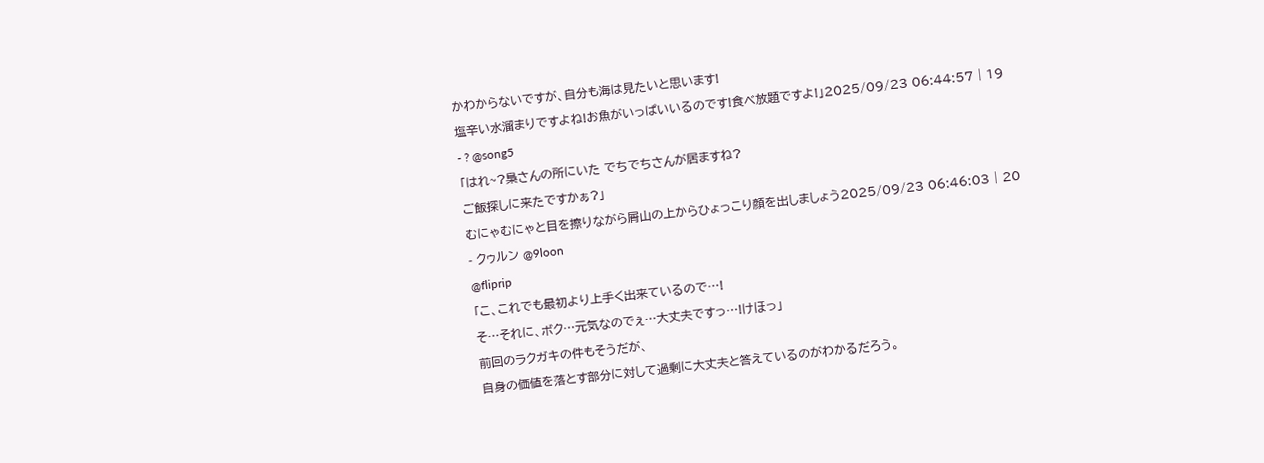かわからないですが、自分も海は見たいと思います!
塩辛い水溜まりですよね!お魚がいっぱいいるのです!食べ放題ですよ!」2025/09/23 06:44:57 | 19
- ? @song5
「はれ~?梟さんの所にいた でちでちさんが居ますね?
ご飯探しに来たですかぁ?」
むにゃむにゃと目を擦りながら屑山の上からひょっこり顔を出しましょう2025/09/23 06:46:03 | 20
- クゥルン @9loon
@fliprip
「こ、これでも最初より上手く出来ているので…!
そ…それに、ボク…元気なのでぇ…大丈夫ですっ…!けほっ」
前回のラクガキの件もそうだが、
自身の価値を落とす部分に対して過剰に大丈夫と答えているのがわかるだろう。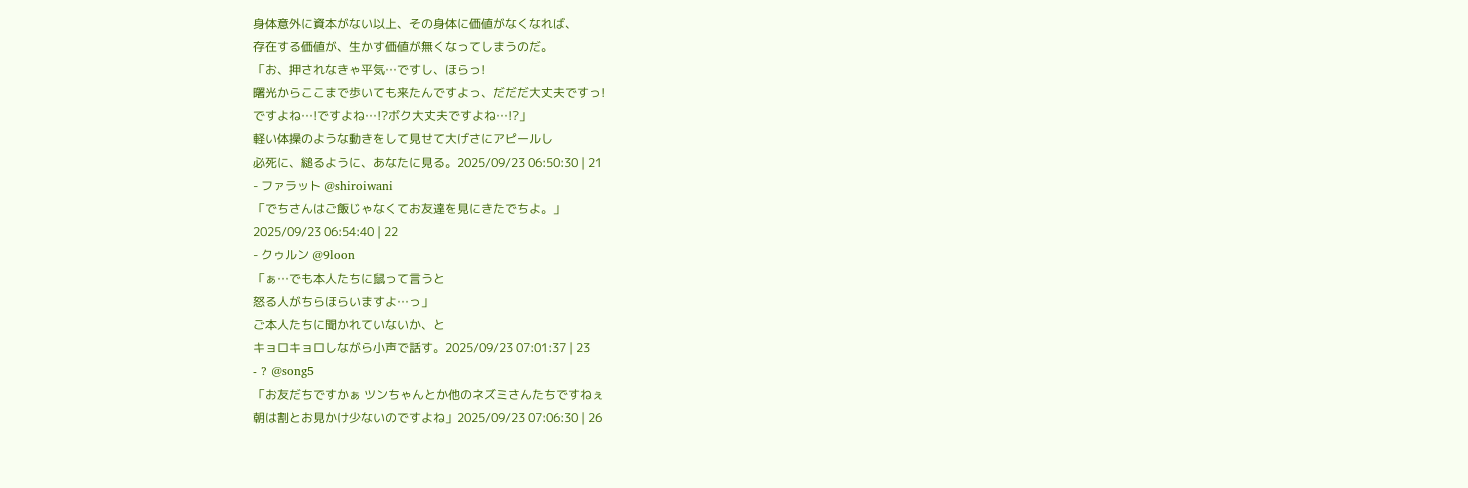身体意外に資本がない以上、その身体に価値がなくなれば、
存在する価値が、生かす価値が無くなってしまうのだ。
「お、押されなきゃ平気…ですし、ほらっ!
曙光からここまで歩いても来たんですよっ、だだだ大丈夫ですっ!
ですよね…!ですよね…!?ボク大丈夫ですよね…!?」
軽い体操のような動きをして見せて大げさにアピールし
必死に、縋るように、あなたに見る。2025/09/23 06:50:30 | 21
- ファラット @shiroiwani
「でちさんはご飯じゃなくてお友達を見にきたでちよ。」
2025/09/23 06:54:40 | 22
- クゥルン @9loon
「ぁ…でも本人たちに鼠って言うと
怒る人がちらほらいますよ…っ」
ご本人たちに聞かれていないか、と
キョロキョロしながら小声で話す。2025/09/23 07:01:37 | 23
- ? @song5
「お友だちですかぁ ツンちゃんとか他のネズミさんたちですねぇ
朝は割とお見かけ少ないのですよね」2025/09/23 07:06:30 | 26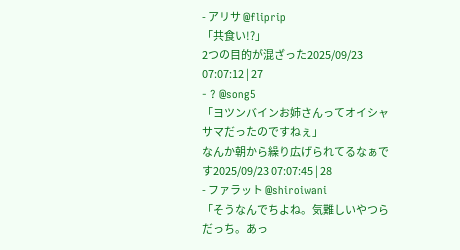- アリサ @fliprip
「共食い!?」
2つの目的が混ざった2025/09/23 07:07:12 | 27
- ? @song5
「ヨツンバインお姉さんってオイシャサマだったのですねぇ」
なんか朝から繰り広げられてるなぁです2025/09/23 07:07:45 | 28
- ファラット @shiroiwani
「そうなんでちよね。気難しいやつらだっち。あっ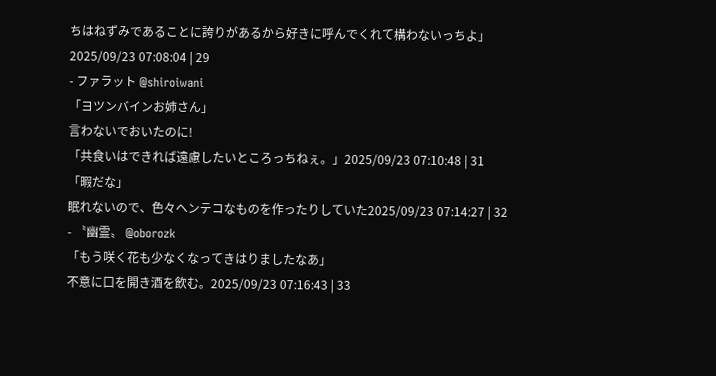ちはねずみであることに誇りがあるから好きに呼んでくれて構わないっちよ」
2025/09/23 07:08:04 | 29
- ファラット @shiroiwani
「ヨツンバインお姉さん」
言わないでおいたのに!
「共食いはできれば遠慮したいところっちねぇ。」2025/09/23 07:10:48 | 31
「暇だな」
眠れないので、色々ヘンテコなものを作ったりしていた2025/09/23 07:14:27 | 32
- 〝幽霊〟 @oborozk
「もう咲く花も少なくなってきはりましたなあ」
不意に口を開き酒を飲む。2025/09/23 07:16:43 | 33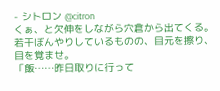- シトロン @citron
くぁ、と欠伸をしながら穴倉から出てくる。
若干ぼんやりしているものの、目元を擦り、目を覚ませ。
「飯……昨日取りに行って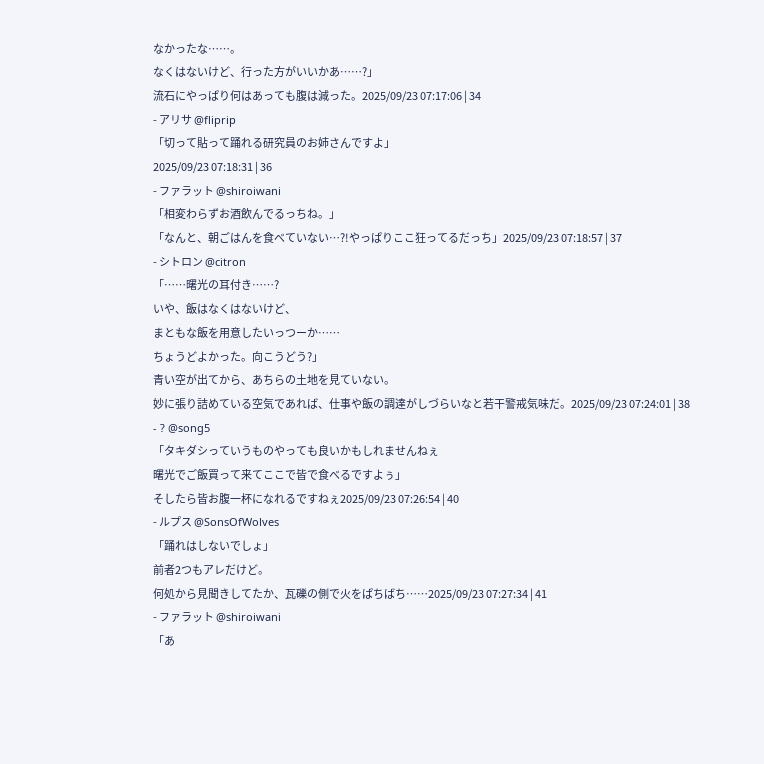なかったな……。
なくはないけど、行った方がいいかあ……?」
流石にやっぱり何はあっても腹は減った。2025/09/23 07:17:06 | 34
- アリサ @fliprip
「切って貼って踊れる研究員のお姉さんですよ」
2025/09/23 07:18:31 | 36
- ファラット @shiroiwani
「相変わらずお酒飲んでるっちね。」
「なんと、朝ごはんを食べていない…?!やっぱりここ狂ってるだっち」2025/09/23 07:18:57 | 37
- シトロン @citron
「……曙光の耳付き……?
いや、飯はなくはないけど、
まともな飯を用意したいっつーか……
ちょうどよかった。向こうどう?」
青い空が出てから、あちらの土地を見ていない。
妙に張り詰めている空気であれば、仕事や飯の調達がしづらいなと若干警戒気味だ。2025/09/23 07:24:01 | 38
- ? @song5
「タキダシっていうものやっても良いかもしれませんねぇ
曙光でご飯買って来てここで皆で食べるですよぅ」
そしたら皆お腹一杯になれるですねぇ2025/09/23 07:26:54 | 40
- ルプス @SonsOfWolves
「踊れはしないでしょ」
前者2つもアレだけど。
何処から見聞きしてたか、瓦礫の側で火をぱちばち……2025/09/23 07:27:34 | 41
- ファラット @shiroiwani
「あ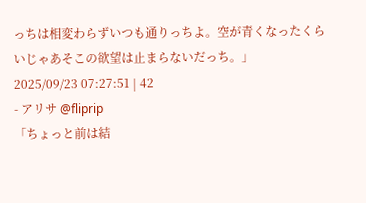っちは相変わらずいつも通りっちよ。空が青くなったくらいじゃあそこの欲望は止まらないだっち。」
2025/09/23 07:27:51 | 42
- アリサ @fliprip
「ちょっと前は結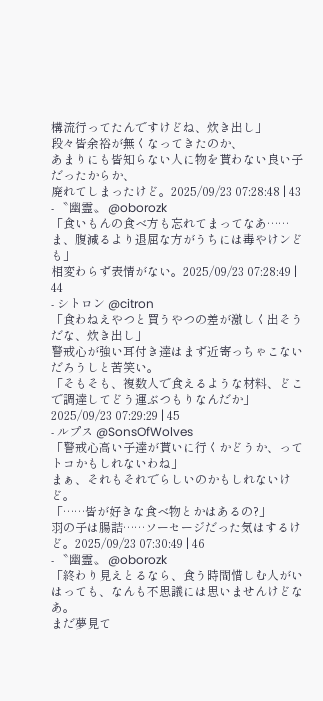構流行ってたんですけどね、炊き出し」
段々皆余裕が無くなってきたのか、
あまりにも皆知らない人に物を貰わない良い子だったからか、
廃れてしまったけど。2025/09/23 07:28:48 | 43
- 〝幽霊〟 @oborozk
「食いもんの食べ方も忘れてまってなあ……ま、腹減るより退屈な方がうちには毒やけンども」
相変わらず表情がない。2025/09/23 07:28:49 | 44
- シトロン @citron
「食わねえやつと買うやつの差が激しく出そうだな、炊き出し」
警戒心が強い耳付き達はまず近寄っちゃこないだろうしと苦笑い。
「そもそも、複数人で食えるような材料、どこで調達してどう運ぶつもりなんだか」2025/09/23 07:29:29 | 45
- ルプス @SonsOfWolves
「警戒心高い子達が貰いに行くかどうか、ってトコかもしれないわね」
まぁ、それもそれでらしいのかもしれないけど。
「……皆が好きな食べ物とかはあるの?」
羽の子は腸詰……ソーセージだった気はするけど。2025/09/23 07:30:49 | 46
- 〝幽霊〟 @oborozk
「終わり見えとるなら、食う時間惜しむ人がいはっても、なんも不思議には思いませんけどなあ。
まだ夢見て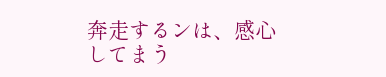奔走するンは、感心してまう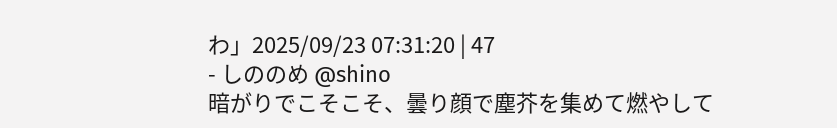わ」2025/09/23 07:31:20 | 47
- しののめ @shino
暗がりでこそこそ、曇り顔で塵芥を集めて燃やして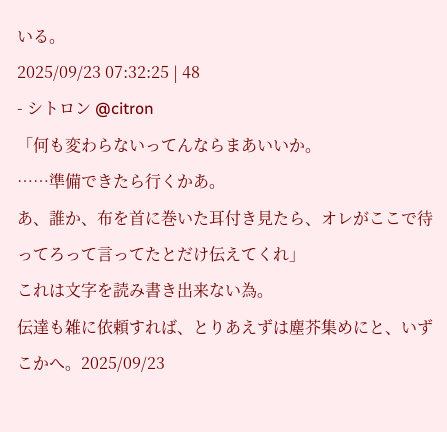いる。
2025/09/23 07:32:25 | 48
- シトロン @citron
「何も変わらないってんならまあいいか。
……準備できたら行くかあ。
あ、誰か、布を首に巻いた耳付き見たら、オレがここで待ってろって言ってたとだけ伝えてくれ」
これは文字を読み書き出来ない為。
伝達も雑に依頼すれば、とりあえずは塵芥集めにと、いずこかへ。2025/09/23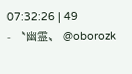07:32:26 | 49
- 〝幽霊〟 @oborozk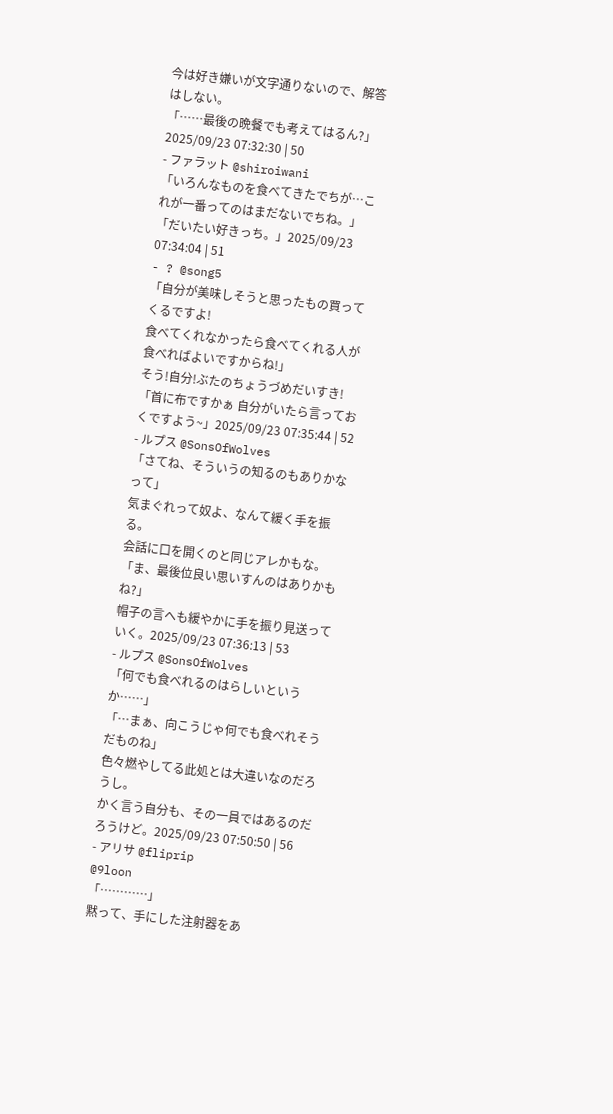今は好き嫌いが文字通りないので、解答はしない。
「……最後の晩餐でも考えてはるん?」2025/09/23 07:32:30 | 50
- ファラット @shiroiwani
「いろんなものを食べてきたでちが…これが一番ってのはまだないでちね。」
「だいたい好きっち。」2025/09/23 07:34:04 | 51
- ? @song5
「自分が美味しそうと思ったもの買ってくるですよ!
食べてくれなかったら食べてくれる人が食べればよいですからね!」
そう!自分!ぶたのちょうづめだいすき!
「首に布ですかぁ 自分がいたら言っておくですよう~」2025/09/23 07:35:44 | 52
- ルプス @SonsOfWolves
「さてね、そういうの知るのもありかなって」
気まぐれって奴よ、なんて緩く手を振る。
会話に口を開くのと同じアレかもな。
「ま、最後位良い思いすんのはありかもね?」
帽子の言へも緩やかに手を振り見送っていく。2025/09/23 07:36:13 | 53
- ルプス @SonsOfWolves
「何でも食べれるのはらしいというか……」
「…まぁ、向こうじゃ何でも食べれそうだものね」
色々燃やしてる此処とは大違いなのだろうし。
かく言う自分も、その一員ではあるのだろうけど。2025/09/23 07:50:50 | 56
- アリサ @fliprip
@9loon
「…………」
黙って、手にした注射器をあ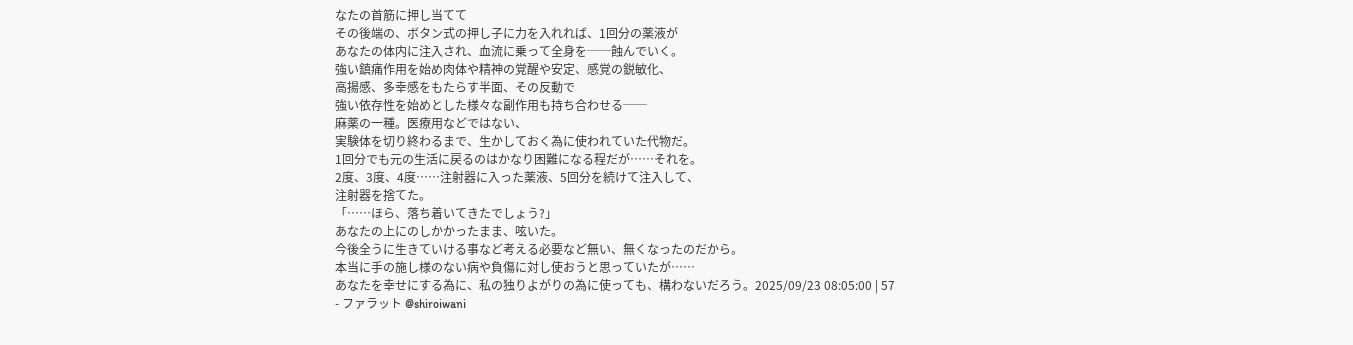なたの首筋に押し当てて
その後端の、ボタン式の押し子に力を入れれば、1回分の薬液が
あなたの体内に注入され、血流に乗って全身を──蝕んでいく。
強い鎮痛作用を始め肉体や精神の覚醒や安定、感覚の鋭敏化、
高揚感、多幸感をもたらす半面、その反動で
強い依存性を始めとした様々な副作用も持ち合わせる──
麻薬の一種。医療用などではない、
実験体を切り終わるまで、生かしておく為に使われていた代物だ。
1回分でも元の生活に戻るのはかなり困難になる程だが……それを。
2度、3度、4度……注射器に入った薬液、5回分を続けて注入して、
注射器を捨てた。
「……ほら、落ち着いてきたでしょう?」
あなたの上にのしかかったまま、呟いた。
今後全うに生きていける事など考える必要など無い、無くなったのだから。
本当に手の施し様のない病や負傷に対し使おうと思っていたが……
あなたを幸せにする為に、私の独りよがりの為に使っても、構わないだろう。2025/09/23 08:05:00 | 57
- ファラット @shiroiwani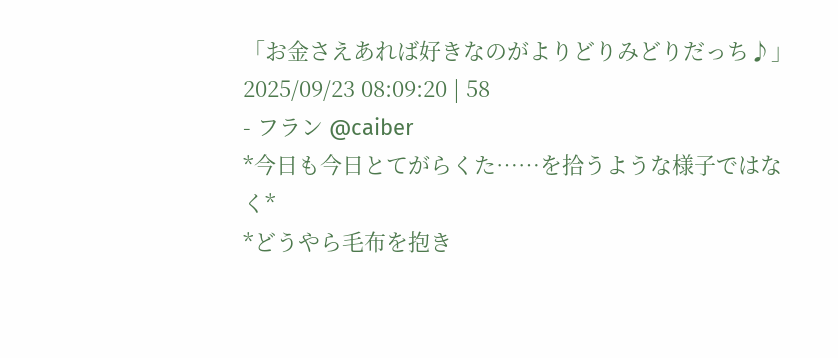「お金さえあれば好きなのがよりどりみどりだっち♪」
2025/09/23 08:09:20 | 58
- フラン @caiber
*今日も今日とてがらくた……を拾うような様子ではなく*
*どうやら毛布を抱き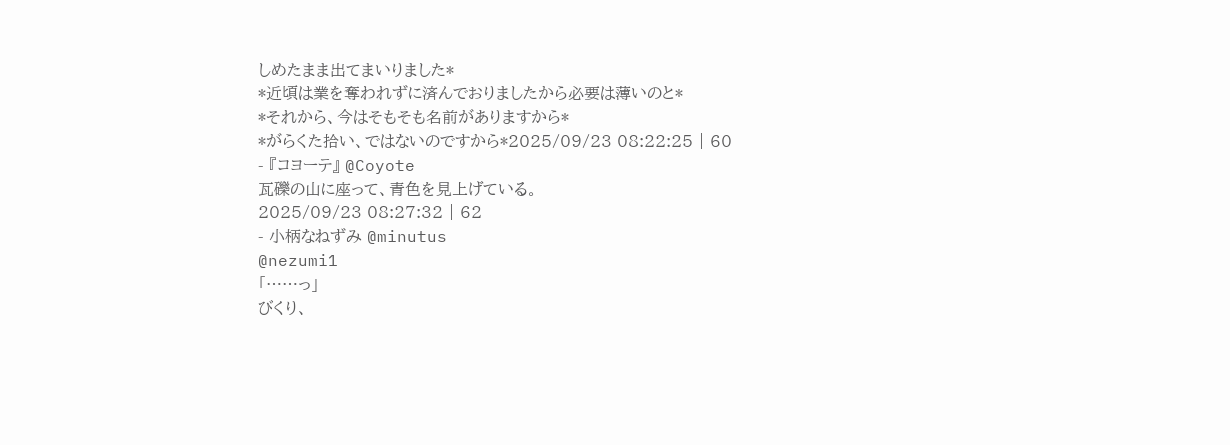しめたまま出てまいりました*
*近頃は業を奪われずに済んでおりましたから必要は薄いのと*
*それから、今はそもそも名前がありますから*
*がらくた拾い、ではないのですから*2025/09/23 08:22:25 | 60
- 『コヨーテ』 @Coyote
瓦礫の山に座って、青色を見上げている。
2025/09/23 08:27:32 | 62
- 小柄なねずみ @minutus
@nezumi1
「……っ」
びくり、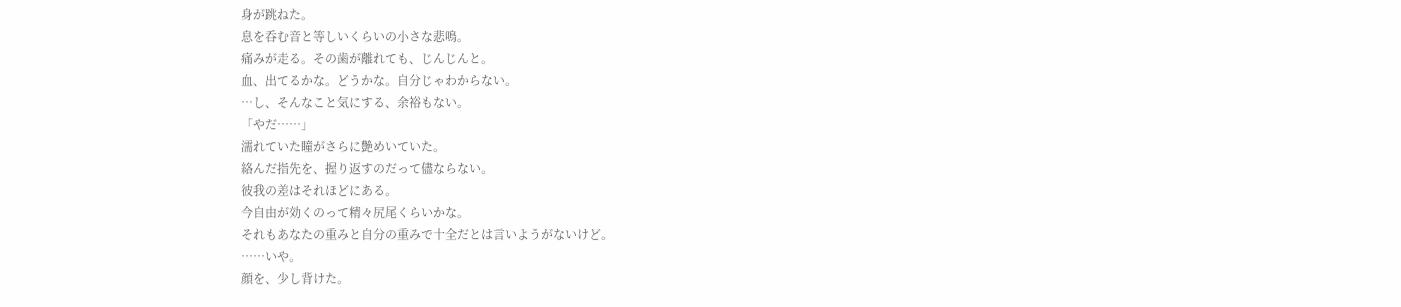身が跳ねた。
息を呑む音と等しいくらいの小さな悲鳴。
痛みが走る。その歯が離れても、じんじんと。
血、出てるかな。どうかな。自分じゃわからない。
…し、そんなこと気にする、余裕もない。
「やだ……」
濡れていた瞳がさらに艶めいていた。
絡んだ指先を、握り返すのだって儘ならない。
彼我の差はそれほどにある。
今自由が効くのって精々尻尾くらいかな。
それもあなたの重みと自分の重みで十全だとは言いようがないけど。
……いや。
顔を、少し背けた。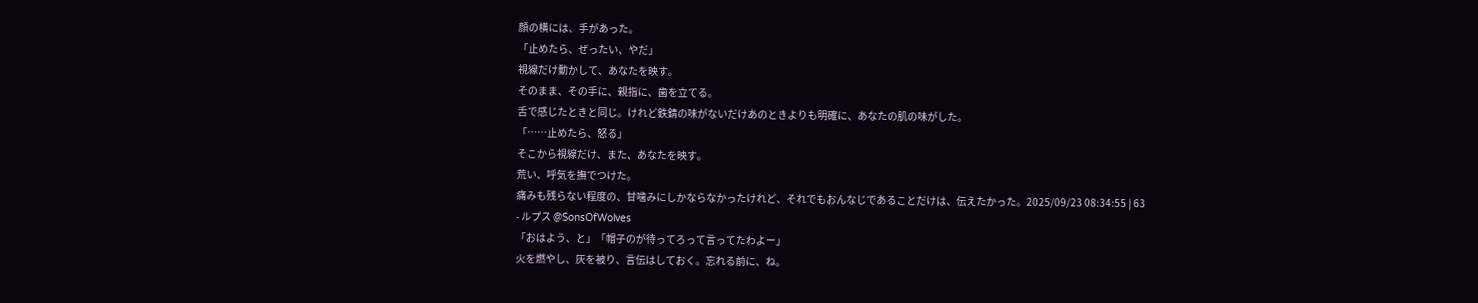顔の横には、手があった。
「止めたら、ぜったい、やだ」
視線だけ動かして、あなたを映す。
そのまま、その手に、親指に、歯を立てる。
舌で感じたときと同じ。けれど鉄錆の味がないだけあのときよりも明確に、あなたの肌の味がした。
「……止めたら、怒る」
そこから視線だけ、また、あなたを映す。
荒い、呼気を撫でつけた。
痛みも残らない程度の、甘噛みにしかならなかったけれど、それでもおんなじであることだけは、伝えたかった。2025/09/23 08:34:55 | 63
- ルプス @SonsOfWolves
「おはよう、と」「帽子のが待ってろって言ってたわよー」
火を燃やし、灰を被り、言伝はしておく。忘れる前に、ね。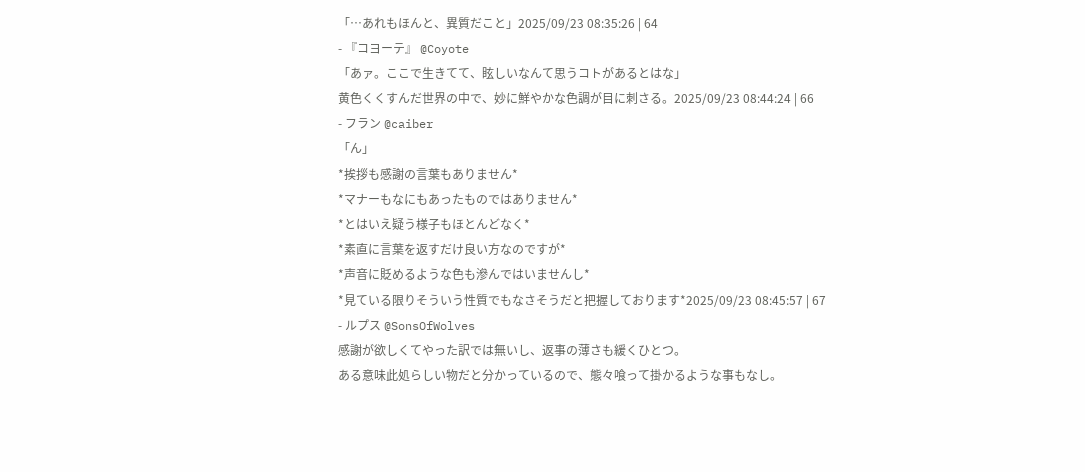「…あれもほんと、異質だこと」2025/09/23 08:35:26 | 64
- 『コヨーテ』 @Coyote
「あァ。ここで生きてて、眩しいなんて思うコトがあるとはな」
黄色くくすんだ世界の中で、妙に鮮やかな色調が目に刺さる。2025/09/23 08:44:24 | 66
- フラン @caiber
「ん」
*挨拶も感謝の言葉もありません*
*マナーもなにもあったものではありません*
*とはいえ疑う様子もほとんどなく*
*素直に言葉を返すだけ良い方なのですが*
*声音に貶めるような色も滲んではいませんし*
*見ている限りそういう性質でもなさそうだと把握しております*2025/09/23 08:45:57 | 67
- ルプス @SonsOfWolves
感謝が欲しくてやった訳では無いし、返事の薄さも緩くひとつ。
ある意味此処らしい物だと分かっているので、態々喰って掛かるような事もなし。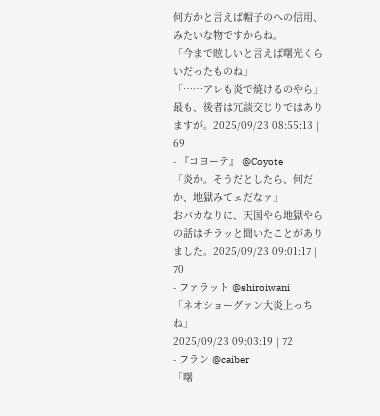何方かと言えば帽子のへの信用、みたいな物ですからね。
「今まで眩しいと言えば曙光くらいだったものね」
「……アレも炎で焼けるのやら」
最も、後者は冗談交じりではありますが。2025/09/23 08:55:13 | 69
- 『コヨーテ』 @Coyote
「炎か。そうだとしたら、何だか、地獄みてェだなァ」
おバカなりに、天国やら地獄やらの話はチラッと聞いたことがありました。2025/09/23 09:01:17 | 70
- ファラット @shiroiwani
「ネオショーグァン大炎上っちね」
2025/09/23 09:03:19 | 72
- フラン @caiber
「曙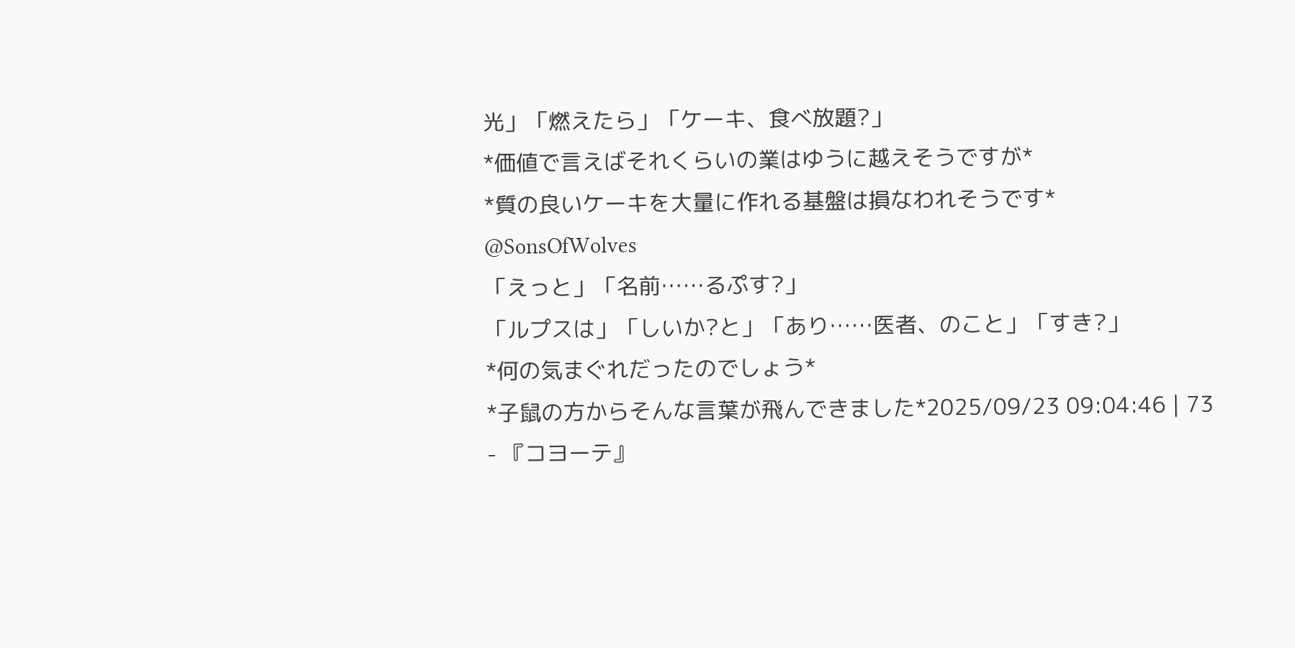光」「燃えたら」「ケーキ、食べ放題?」
*価値で言えばそれくらいの業はゆうに越えそうですが*
*質の良いケーキを大量に作れる基盤は損なわれそうです*
@SonsOfWolves
「えっと」「名前……るぷす?」
「ルプスは」「しいか?と」「あり……医者、のこと」「すき?」
*何の気まぐれだったのでしょう*
*子鼠の方からそんな言葉が飛んできました*2025/09/23 09:04:46 | 73
- 『コヨーテ』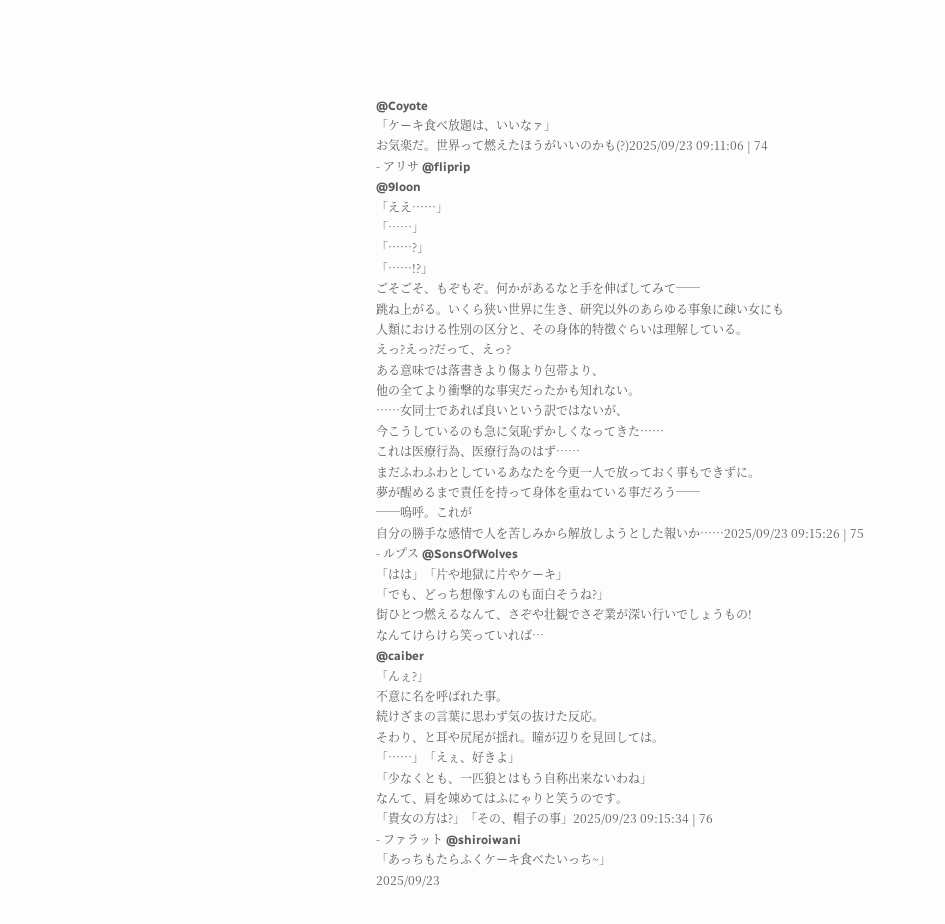@Coyote
「ケーキ食べ放題は、いいなァ」
お気楽だ。世界って燃えたほうがいいのかも(?)2025/09/23 09:11:06 | 74
- アリサ @fliprip
@9loon
「ええ……」
「……」
「……?」
「……!?」
ごそごそ、もぞもぞ。何かがあるなと手を伸ばしてみて──
跳ね上がる。いくら狭い世界に生き、研究以外のあらゆる事象に疎い女にも
人類における性別の区分と、その身体的特徴ぐらいは理解している。
えっ?えっ?だって、えっ?
ある意味では落書きより傷より包帯より、
他の全てより衝撃的な事実だったかも知れない。
……女同士であれば良いという訳ではないが、
今こうしているのも急に気恥ずかしくなってきた……
これは医療行為、医療行為のはず……
まだふわふわとしているあなたを今更一人で放っておく事もできずに。
夢が醒めるまで責任を持って身体を重ねている事だろう──
──嗚呼。これが
自分の勝手な感情で人を苦しみから解放しようとした報いか……2025/09/23 09:15:26 | 75
- ルプス @SonsOfWolves
「はは」「片や地獄に片やケーキ」
「でも、どっち想像すんのも面白そうね?」
街ひとつ燃えるなんて、さぞや壮観でさぞ業が深い行いでしょうもの!
なんてけらけら笑っていれば…
@caiber
「んぇ?」
不意に名を呼ばれた事。
続けざまの言葉に思わず気の抜けた反応。
そわり、と耳や尻尾が揺れ。瞳が辺りを見回しては。
「……」「えぇ、好きよ」
「少なくとも、一匹狼とはもう自称出来ないわね」
なんて、肩を竦めてはふにゃりと笑うのです。
「貴女の方は?」「その、帽子の事」2025/09/23 09:15:34 | 76
- ファラット @shiroiwani
「あっちもたらふくケーキ食べたいっち~」
2025/09/23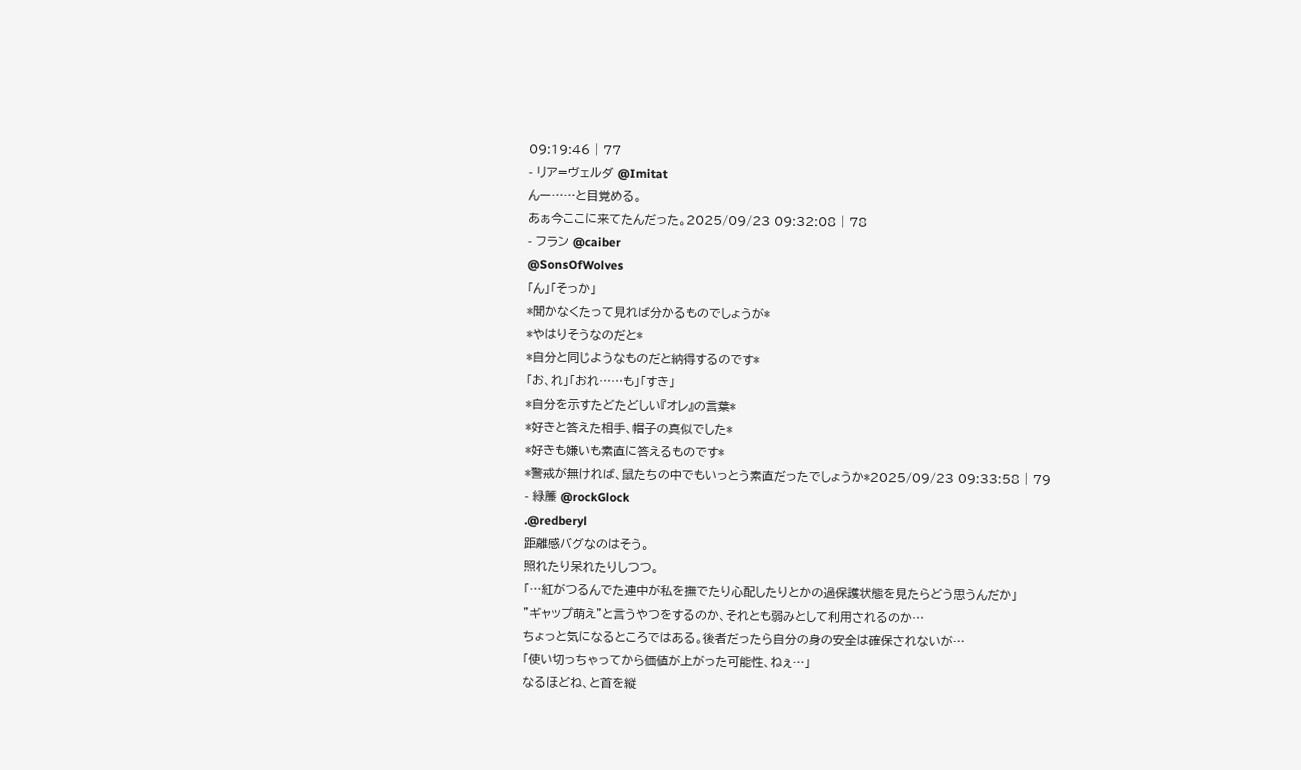09:19:46 | 77
- リア=ヴェルダ @Imitat
んー……と目覚める。
あぁ今ここに来てたんだった。2025/09/23 09:32:08 | 78
- フラン @caiber
@SonsOfWolves
「ん」「そっか」
*聞かなくたって見れば分かるものでしょうが*
*やはりそうなのだと*
*自分と同じようなものだと納得するのです*
「お、れ」「おれ……も」「すき」
*自分を示すたどたどしい『オレ』の言葉*
*好きと答えた相手、帽子の真似でした*
*好きも嫌いも素直に答えるものです*
*警戒が無ければ、鼠たちの中でもいっとう素直だったでしょうか*2025/09/23 09:33:58 | 79
- 緑簾 @rockGlock
.@redberyl
距離感バグなのはそう。
照れたり呆れたりしつつ。
「…紅がつるんでた連中が私を撫でたり心配したりとかの過保護状態を見たらどう思うんだか」
"ギャップ萌え"と言うやつをするのか、それとも弱みとして利用されるのか…
ちょっと気になるところではある。後者だったら自分の身の安全は確保されないが…
「使い切っちゃってから価値が上がった可能性、ねぇ…」
なるほどね、と首を縦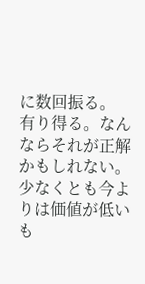に数回振る。
有り得る。なんならそれが正解かもしれない。少なくとも今よりは価値が低いも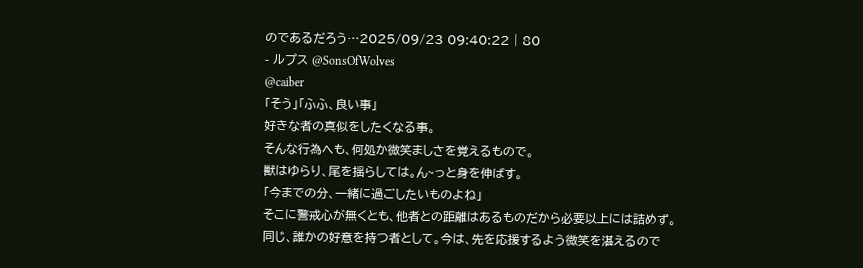のであるだろう…2025/09/23 09:40:22 | 80
- ルプス @SonsOfWolves
@caiber
「そう」「ふふ、良い事」
好きな者の真似をしたくなる事。
そんな行為へも、何処か微笑ましさを覚えるもので。
獣はゆらり、尾を揺らしては。ん~っと身を伸ばす。
「今までの分、一緒に過ごしたいものよね」
そこに警戒心が無くとも、他者との距離はあるものだから必要以上には詰めず。
同じ、誰かの好意を持つ者として。今は、先を応援するよう微笑を湛えるので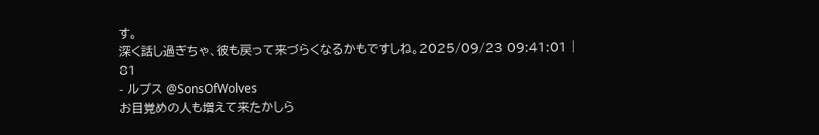す。
深く話し過ぎちゃ、彼も戻って来づらくなるかもですしね。2025/09/23 09:41:01 | 81
- ルプス @SonsOfWolves
お目覚めの人も増えて来たかしら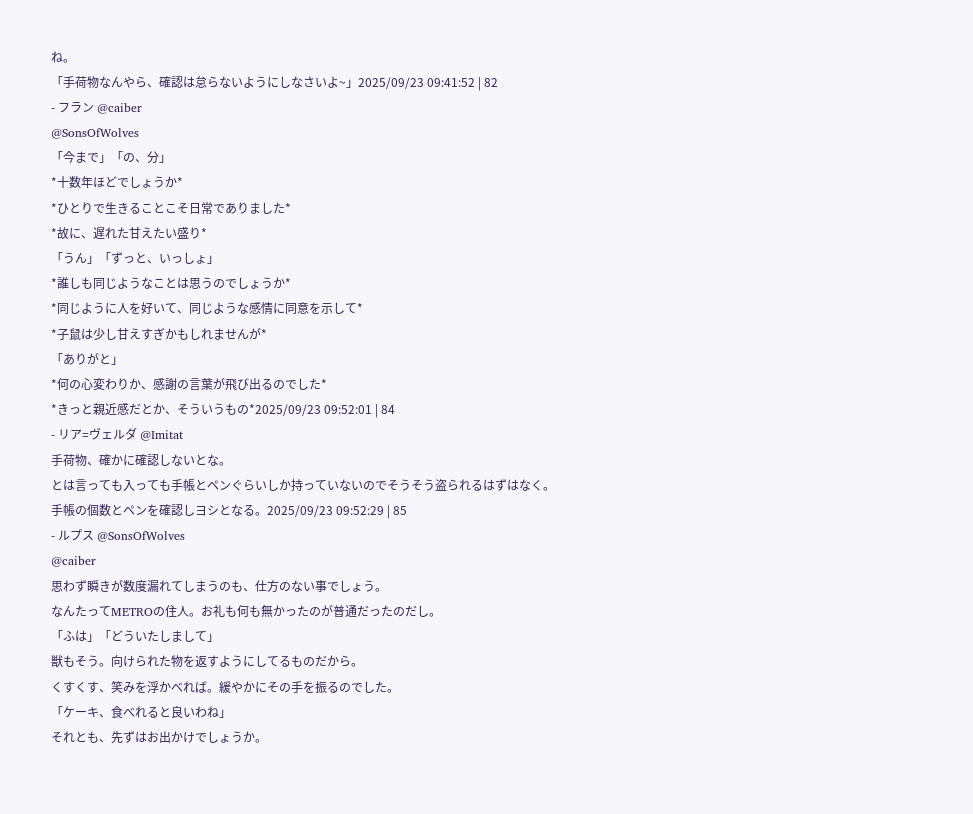ね。
「手荷物なんやら、確認は怠らないようにしなさいよ~」2025/09/23 09:41:52 | 82
- フラン @caiber
@SonsOfWolves
「今まで」「の、分」
*十数年ほどでしょうか*
*ひとりで生きることこそ日常でありました*
*故に、遅れた甘えたい盛り*
「うん」「ずっと、いっしょ」
*誰しも同じようなことは思うのでしょうか*
*同じように人を好いて、同じような感情に同意を示して*
*子鼠は少し甘えすぎかもしれませんが*
「ありがと」
*何の心変わりか、感謝の言葉が飛び出るのでした*
*きっと親近感だとか、そういうもの*2025/09/23 09:52:01 | 84
- リア=ヴェルダ @Imitat
手荷物、確かに確認しないとな。
とは言っても入っても手帳とペンぐらいしか持っていないのでそうそう盗られるはずはなく。
手帳の個数とペンを確認しヨシとなる。2025/09/23 09:52:29 | 85
- ルプス @SonsOfWolves
@caiber
思わず瞬きが数度漏れてしまうのも、仕方のない事でしょう。
なんたってMETROの住人。お礼も何も無かったのが普通だったのだし。
「ふは」「どういたしまして」
獣もそう。向けられた物を返すようにしてるものだから。
くすくす、笑みを浮かべれば。緩やかにその手を振るのでした。
「ケーキ、食べれると良いわね」
それとも、先ずはお出かけでしょうか。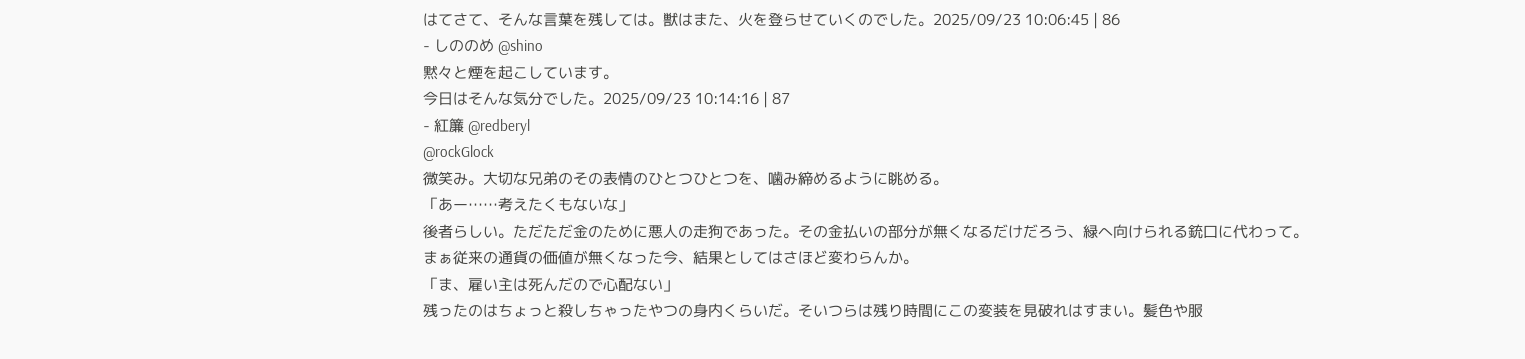はてさて、そんな言葉を残しては。獣はまた、火を登らせていくのでした。2025/09/23 10:06:45 | 86
- しののめ @shino
黙々と煙を起こしています。
今日はそんな気分でした。2025/09/23 10:14:16 | 87
- 紅簾 @redberyl
@rockGlock
微笑み。大切な兄弟のその表情のひとつひとつを、噛み締めるように眺める。
「あー……考えたくもないな」
後者らしい。ただただ金のために悪人の走狗であった。その金払いの部分が無くなるだけだろう、緑へ向けられる銃口に代わって。
まぁ従来の通貨の価値が無くなった今、結果としてはさほど変わらんか。
「ま、雇い主は死んだので心配ない」
残ったのはちょっと殺しちゃったやつの身内くらいだ。そいつらは残り時間にこの変装を見破れはすまい。髪色や服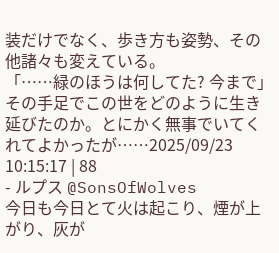装だけでなく、歩き方も姿勢、その他諸々も変えている。
「……緑のほうは何してた? 今まで」
その手足でこの世をどのように生き延びたのか。とにかく無事でいてくれてよかったが……2025/09/23 10:15:17 | 88
- ルプス @SonsOfWolves
今日も今日とて火は起こり、煙が上がり、灰が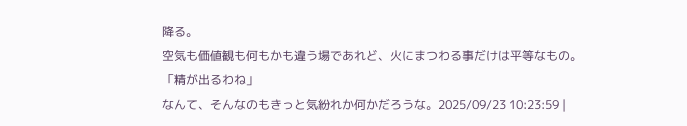降る。
空気も価値観も何もかも違う場であれど、火にまつわる事だけは平等なもの。
「精が出るわね」
なんて、そんなのもきっと気紛れか何かだろうな。2025/09/23 10:23:59 |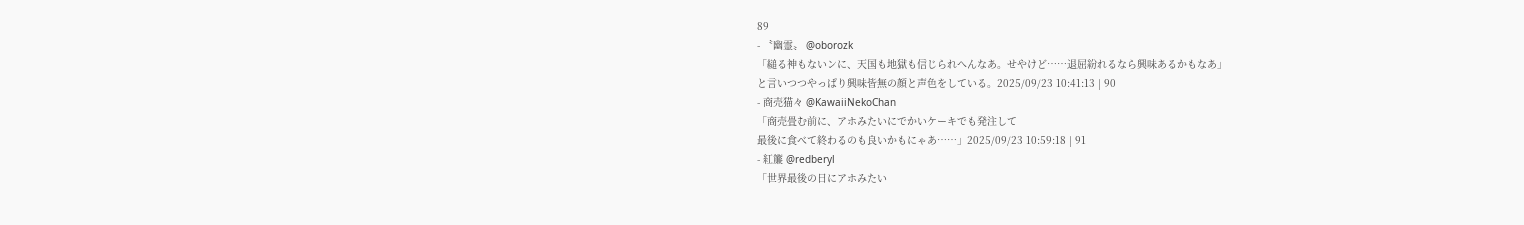89
- 〝幽霊〟 @oborozk
「縋る神もないンに、天国も地獄も信じられへんなあ。せやけど……退屈紛れるなら興味あるかもなあ」
と言いつつやっぱり興味皆無の顔と声色をしている。2025/09/23 10:41:13 | 90
- 商売猫々 @KawaiiNekoChan
「商売畳む前に、アホみたいにでかいケーキでも発注して
最後に食べて終わるのも良いかもにゃあ……」2025/09/23 10:59:18 | 91
- 紅簾 @redberyl
「世界最後の日にアホみたい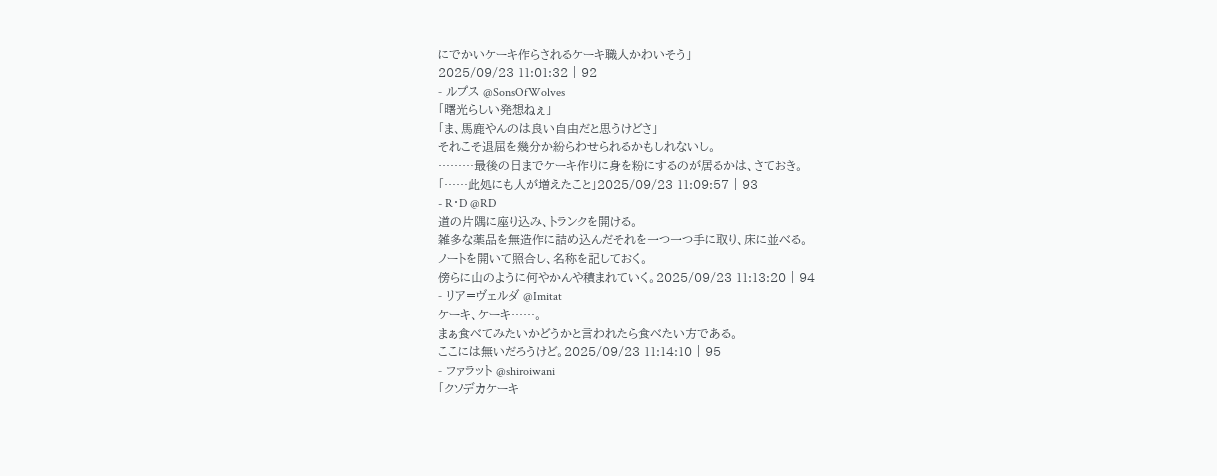にでかいケーキ作らされるケーキ職人かわいそう」
2025/09/23 11:01:32 | 92
- ルプス @SonsOfWolves
「曙光らしい発想ねぇ」
「ま、馬鹿やんのは良い自由だと思うけどさ」
それこそ退屈を幾分か紛らわせられるかもしれないし。
………最後の日までケーキ作りに身を粉にするのが居るかは、さておき。
「……此処にも人が増えたこと」2025/09/23 11:09:57 | 93
- R・D @RD
道の片隅に座り込み、トランクを開ける。
雑多な薬品を無造作に詰め込んだそれを一つ一つ手に取り、床に並べる。
ノートを開いて照合し、名称を記しておく。
傍らに山のように何やかんや積まれていく。2025/09/23 11:13:20 | 94
- リア=ヴェルダ @Imitat
ケーキ、ケーキ……。
まぁ食べてみたいかどうかと言われたら食べたい方である。
ここには無いだろうけど。2025/09/23 11:14:10 | 95
- ファラット @shiroiwani
「クソデカケーキ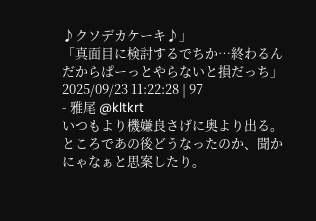♪クソデカケーキ♪」
「真面目に検討するでちか…終わるんだからぱーっとやらないと損だっち」2025/09/23 11:22:28 | 97
- 雅尾 @kltkrt
いつもより機嫌良さげに奥より出る。
ところであの後どうなったのか、聞かにゃなぁと思案したり。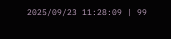2025/09/23 11:28:09 | 99